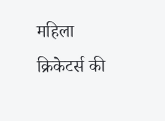महिला क्रिकेटर्स की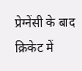प्रेग्नेंसी के बाद क्रिकेट में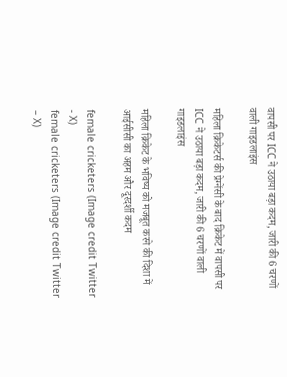वापसी पर ICC ने उठाया बड़ा कदम, जारी की 6 चरणों वाली गाइडलाइंस

महिला क्रिकेटर्स की प्रेग्नेंसी के बाद क्रिकेट में वापसी पर ICC ने उठाया बड़ा कदम, जारी की 6 चरणों वाली गाइडलाइंस

महिला क्रिकेट के भविष्य को मजबूत करने की दिशा में आईसीसी का अहम और दूरदर्शी कदम

female cricketers (Image credit Twitter - X)
female cricketers (Image credit Twitter – X)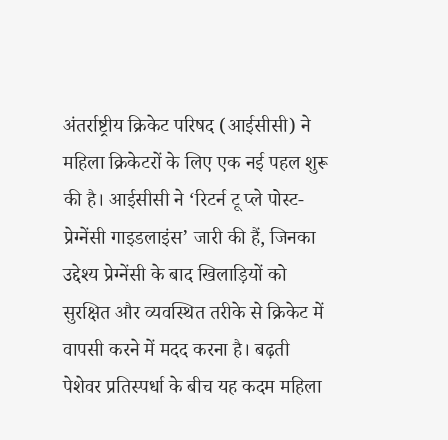अंतर्राष्ट्रीय क्रिकेट परिषद (आईसीसी) ने महिला क्रिकेटरों के लिए एक नई पहल शुरू की है। आईसीसी ने ‘रिटर्न टू प्ले पोस्ट-प्रेग्नेंसी गाइडलाइंस’ जारी की हैं, जिनका उद्देश्य प्रेग्नेंसी के बाद खिलाड़ियों को सुरक्षित और व्यवस्थित तरीके से क्रिकेट में वापसी करने में मदद करना है। बढ़ती पेशेवर प्रतिस्पर्धा के बीच यह कदम महिला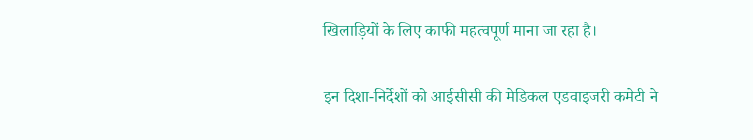खिलाड़ियों के लिए काफी महत्वपूर्ण माना जा रहा है।

इन दिशा-निर्देशों को आईसीसी की मेडिकल एडवाइजरी कमेटी ने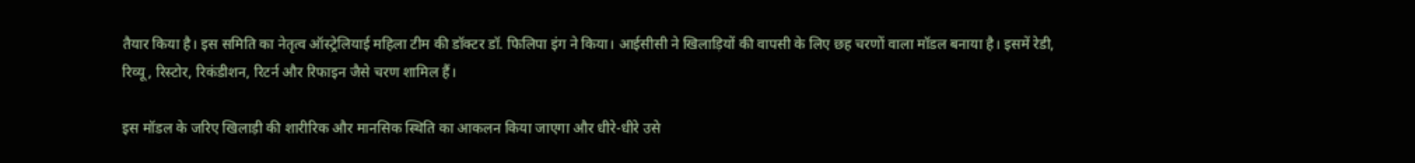तैयार किया है। इस समिति का नेतृत्व ऑस्ट्रेलियाई महिला टीम की डॉक्टर डॉ. फिलिपा इंग ने किया। आईसीसी ने खिलाड़ियों की वापसी के लिए छह चरणों वाला मॉडल बनाया है। इसमें रेडी, रिव्यू, रिस्टोर, रिकंडीशन, रिटर्न और रिफाइन जैसे चरण शामिल हैं।

इस मॉडल के जरिए खिलाड़ी की शारीरिक और मानसिक स्थिति का आकलन किया जाएगा और धीरे-धीरे उसे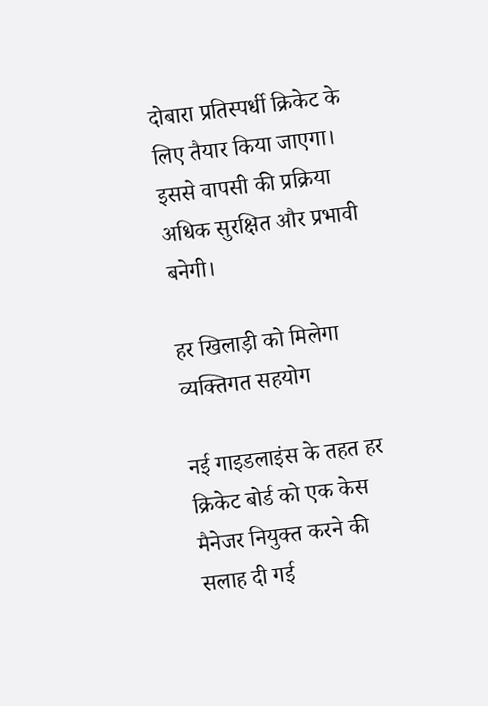दोबारा प्रतिस्पर्धी क्रिकेट के लिए तैयार किया जाएगा। इससे वापसी की प्रक्रिया अधिक सुरक्षित और प्रभावी बनेगी।

हर खिलाड़ी को मिलेगा व्यक्तिगत सहयोग

नई गाइडलाइंस के तहत हर क्रिकेट बोर्ड को एक केस मैनेजर नियुक्त करने की सलाह दी गई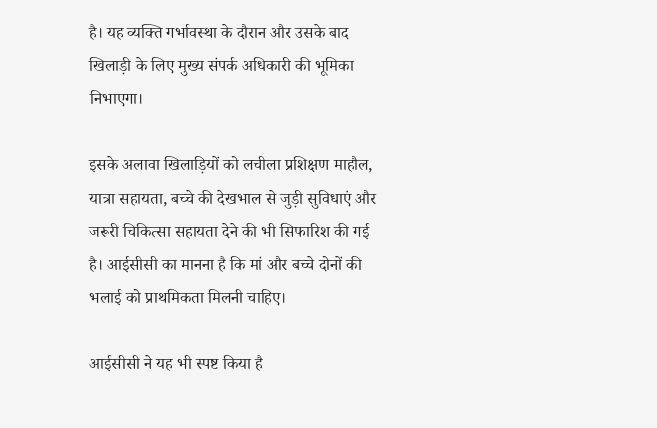है। यह व्यक्ति गर्भावस्था के दौरान और उसके बाद खिलाड़ी के लिए मुख्य संपर्क अधिकारी की भूमिका निभाएगा।

इसके अलावा खिलाड़ियों को लचीला प्रशिक्षण माहौल, यात्रा सहायता, बच्चे की देखभाल से जुड़ी सुविधाएं और जरूरी चिकित्सा सहायता देने की भी सिफारिश की गई है। आईसीसी का मानना है कि मां और बच्चे दोनों की भलाई को प्राथमिकता मिलनी चाहिए।

आईसीसी ने यह भी स्पष्ट किया है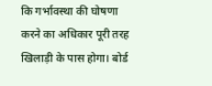कि गर्भावस्था की घोषणा करने का अधिकार पूरी तरह खिलाड़ी के पास होगा। बोर्ड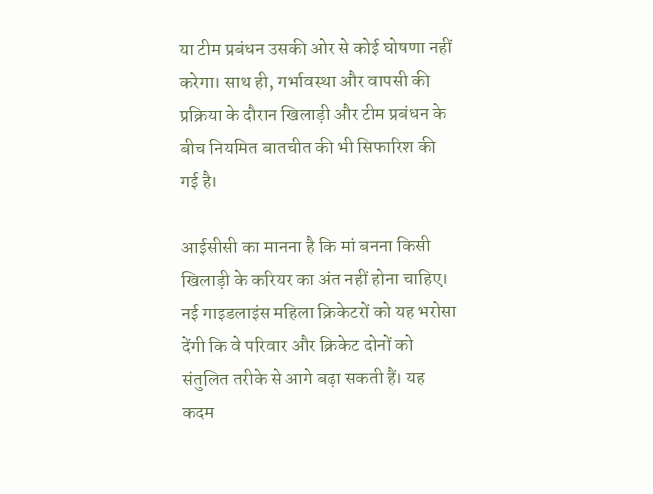या टीम प्रबंधन उसकी ओर से कोई घोषणा नहीं करेगा। साथ ही, गर्भावस्था और वापसी की प्रक्रिया के दौरान खिलाड़ी और टीम प्रबंधन के बीच नियमित बातचीत की भी सिफारिश की गई है।

आईसीसी का मानना है कि मां बनना किसी खिलाड़ी के करियर का अंत नहीं होना चाहिए। नई गाइडलाइंस महिला क्रिकेटरों को यह भरोसा देंगी कि वे परिवार और क्रिकेट दोनों को संतुलित तरीके से आगे बढ़ा सकती हैं। यह कदम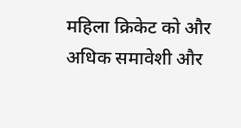महिला क्रिकेट को और अधिक समावेशी और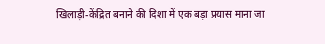खिलाड़ी-केंद्रित बनाने की दिशा में एक बड़ा प्रयास माना जा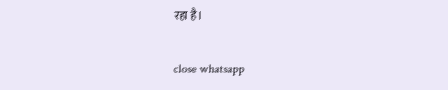रहा है।

close whatsapp